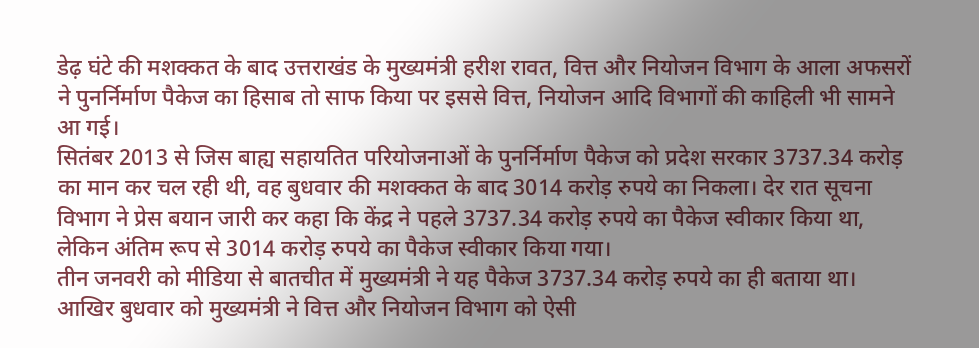डेढ़ घंटे की मशक्कत के बाद उत्तराखंड के मुख्यमंत्री हरीश रावत, वित्त और नियोजन विभाग के आला अफसरों ने पुनर्निर्माण पैकेज का हिसाब तो साफ किया पर इससे वित्त, नियोजन आदि विभागों की काहिली भी सामने आ गई।
सितंबर 2013 से जिस बाह्य सहायतित परियोजनाओं के पुनर्निर्माण पैकेज को प्रदेश सरकार 3737.34 करोड़ का मान कर चल रही थी, वह बुधवार की मशक्कत के बाद 3014 करोड़ रुपये का निकला। देर रात सूचना विभाग ने प्रेस बयान जारी कर कहा कि केंद्र ने पहले 3737.34 करोड़ रुपये का पैकेज स्वीकार किया था, लेकिन अंतिम रूप से 3014 करोड़ रुपये का पैकेज स्वीकार किया गया।
तीन जनवरी को मीडिया से बातचीत में मुख्यमंत्री ने यह पैकेज 3737.34 करोड़ रुपये का ही बताया था। आखिर बुधवार को मुख्यमंत्री ने वित्त और नियोजन विभाग को ऐसी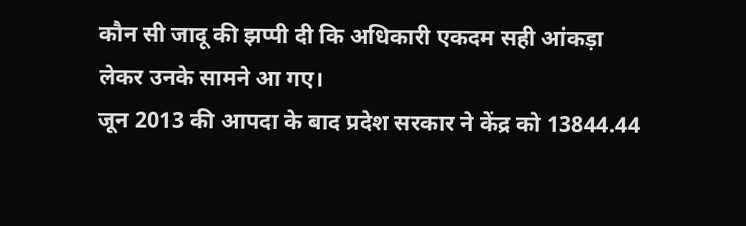कौन सी जादू की झप्पी दी कि अधिकारी एकदम सही आंकड़ा लेकर उनके सामने आ गए।
जून 2013 की आपदा के बाद प्रदेश सरकार ने केंद्र को 13844.44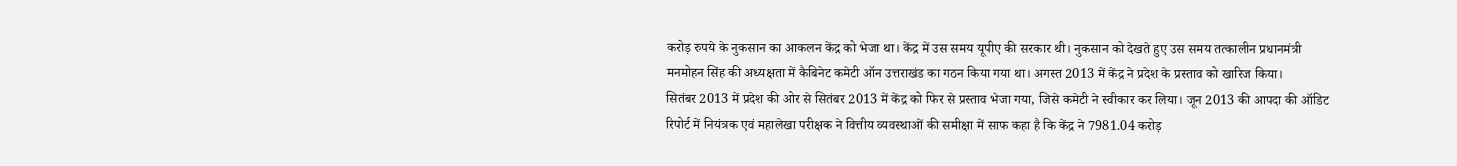करोड़ रुपये के नुकसान का आकलन केंद्र को भेजा था। केंद्र में उस समय यूपीए की सरकार थी। नुकसान को देखते हुए उस समय तत्कालीन प्रधानमंत्री मनमोहन सिंह की अध्यक्षता में कैबिनेट कमेटी ऑन उत्तराखंड का गठन किया गया था। अगस्त 2013 में केंद्र ने प्रदेश के प्रस्ताव को खारिज किया।
सितंबर 2013 में प्रदेश की ओर से सितंबर 2013 में केंद्र को फिर से प्रस्ताव भेजा गया, जिसे कमेटी ने स्वीकार कर लिया। जून 2013 की आपदा की ऑडिट रिपोर्ट में नियंत्रक एवं महालेखा परीक्षक ने वित्तीय व्यवस्थाओं की समीक्षा में साफ कहा है कि केंद्र ने 7981.04 करोड़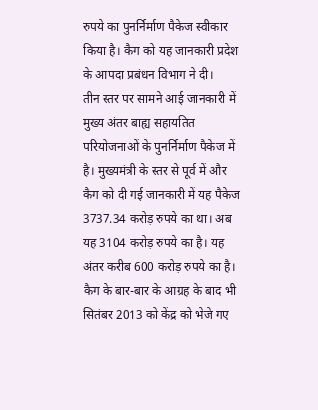रुपये का पुनर्निर्माण पैकेज स्वीकार किया है। कैग को यह जानकारी प्रदेश के आपदा प्रबंधन विभाग ने दी।
तीन स्तर पर सामने आई जानकारी में मुख्य अंतर बाह्य सहायतित परियोजनाओं के पुनर्निर्माण पैकेज में है। मुख्यमंत्री के स्तर से पूर्व में और कैग को दी गई जानकारी में यह पैकेज 3737.34 करोड़ रुपये का था। अब यह 3104 करोड़ रुपये का है। यह अंतर करीब 600 करोड़ रुपये का है।
कैग के बार-बार के आग्रह के बाद भी सितंबर 2013 को केंद्र को भेजे गए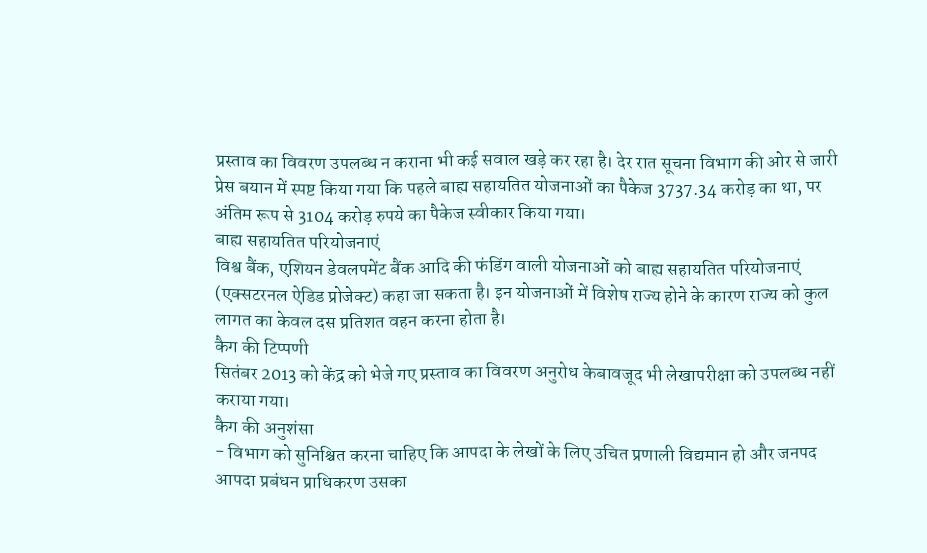प्रस्ताव का विवरण उपलब्ध न कराना भी कई सवाल खड़े कर रहा है। देर रात सूचना विभाग की ओर से जारी प्रेस बयान में स्पष्ट किया गया कि पहले बाह्य सहायतित योजनाओं का पैकेज 3737.34 करोड़ का था, पर अंतिम रूप से 3104 करोड़ रुपये का पैकेज स्वीकार किया गया।
बाह्य सहायतित परियोजनाएं
विश्व बैंक, एशियन डेवलपमेंट बैंक आदि की फंडिंग वाली योजनाओं को बाह्य सहायतित परियोजनाएं (एक्सटरनल ऐडिड प्रोजेक्ट) कहा जा सकता है। इन योजनाओं में विशेष राज्य होने के कारण राज्य को कुल लागत का केवल दस प्रतिशत वहन करना होता है।
कैग की टिप्पणी
सितंबर 2013 को केंद्र को भेजे गए प्रस्ताव का विवरण अनुरोध केबावजूद भी लेखापरीक्षा को उपलब्ध नहीं कराया गया।
कैग की अनुशंसा
- विभाग को सुनिश्चित करना चाहिए कि आपदा के लेखों के लिए उचित प्रणाली विद्यमान हो और जनपद आपदा प्रबंधन प्राधिकरण उसका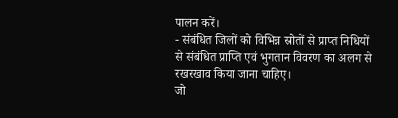पालन करें।
- संबंधित जिलों को विभिन्न स्रोतों से प्राप्त निधियों से संबंधित प्राप्ति एवं भुगतान विवरण का अलग से रखरखाव किया जाना चाहिए।
जो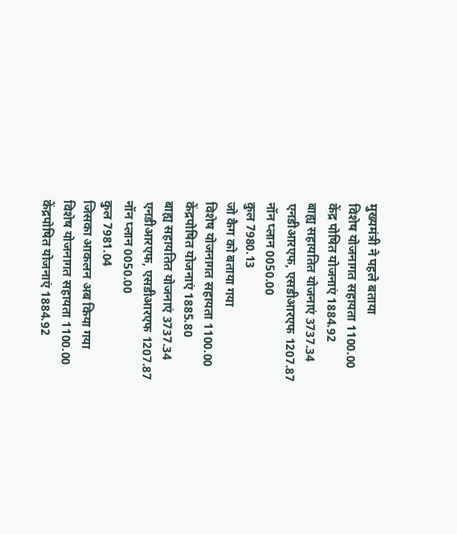मुख्यमंत्री ने पहले बताया
विशेष योजनागत सहायता 1100.00
केंद्र पोषित योजनाएं 1884.92
बाह्य सहायतित योजनाएं 3737.34
एनडीआरएफ, एसडीआरएफ 1207.87
नॉन प्लान 0050.00
कुल 7980.13
जो कैग को बताया गया
विशेष योजनागत सहायता 1100.00
केंद्रपोषित योजनाएं 1885.80
बाह्य सहायतित योजनाएं 3737.34
एनडीआरएफ, एसडीआरएफ 1207.87
नॉन प्लान 0050.00
कुल 7981.04
जिसका आकलन अब किया गया
विशेष योजनागत सहायता 1100.00
केंद्रपोषित योजनाएं 1884.92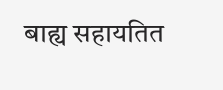बाह्य सहायतित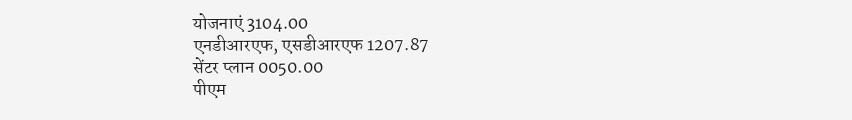योजनाएं 3104.00
एनडीआरएफ, एसडीआरएफ 1207.87
सेंटर प्लान 0050.00
पीएम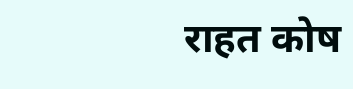राहत कोष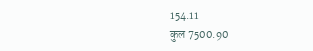154.11
कुल 7500.90